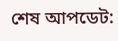শেষ আপডেট: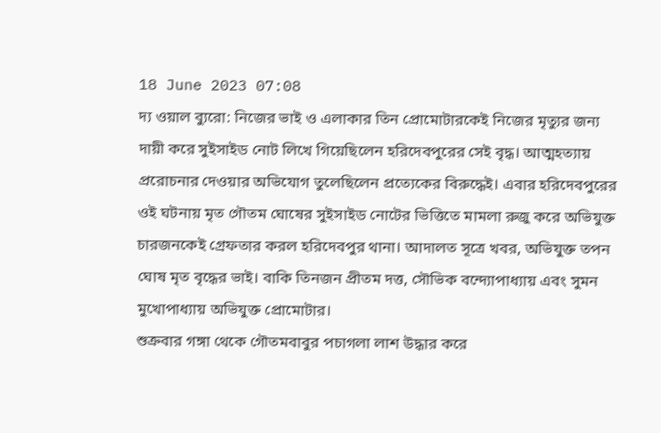18 June 2023 07:08
দ্য ওয়াল ব্যুরো: নিজের ভাই ও এলাকার তিন প্রোমোটারকেই নিজের মৃত্যুর জন্য দায়ী করে সুইসাইড নোট লিখে গিয়েছিলেন হরিদেবপুরের সেই বৃদ্ধ। আত্মহত্যায় প্ররোচনার দেওয়ার অভিযোগ তুলেছিলেন প্রত্যেকের বিরুদ্ধেই। এবার হরিদেবপুরের ওই ঘটনায় মৃত গৌতম ঘোষের সুইসাইড নোটের ভিত্তিতে মামলা রুজু করে অভিযুক্ত চারজনকেই গ্রেফতার করল হরিদেবপুর থানা। আদালত সূত্রে খবর, অভিযুক্ত তপন ঘোষ মৃত বৃদ্ধের ভাই। বাকি তিনজন প্রীতম দত্ত, সৌভিক বন্দ্যোপাধ্যায় এবং সুমন মুখোপাধ্যায় অভিযুক্ত প্রোমোটার।
শুক্রবার গঙ্গা থেকে গৌতমবাবুর পচাগলা লাশ উদ্ধার করে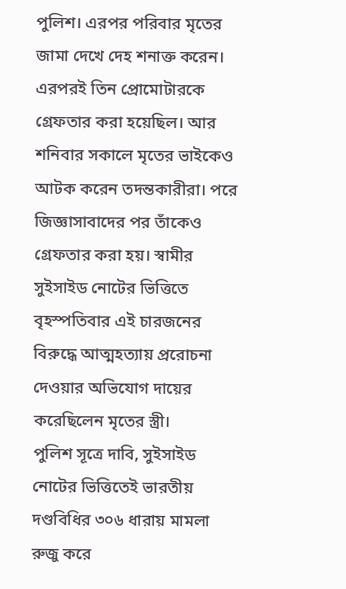পুলিশ। এরপর পরিবার মৃতের জামা দেখে দেহ শনাক্ত করেন। এরপরই তিন প্রোমোটারকে গ্রেফতার করা হয়েছিল। আর শনিবার সকালে মৃতের ভাইকেও আটক করেন তদন্তকারীরা। পরে জিজ্ঞাসাবাদের পর তাঁকেও গ্রেফতার করা হয়। স্বামীর সুইসাইড নোটের ভিত্তিতে বৃহস্পতিবার এই চারজনের বিরুদ্ধে আত্মহত্যায় প্ররোচনা দেওয়ার অভিযোগ দায়ের করেছিলেন মৃতের স্ত্রী।
পুলিশ সূত্রে দাবি, সুইসাইড নোটের ভিত্তিতেই ভারতীয় দণ্ডবিধির ৩০৬ ধারায় মামলা রুজু করে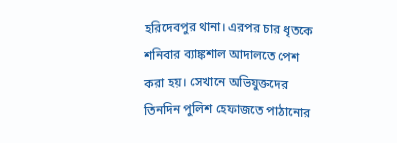হরিদেবপুর থানা। এরপর চার ধৃতকে শনিবার ব্যাঙ্কশাল আদালতে পেশ করা হয়। সেখানে অভিযুক্তদের তিনদিন পুলিশ হেফাজতে পাঠানোর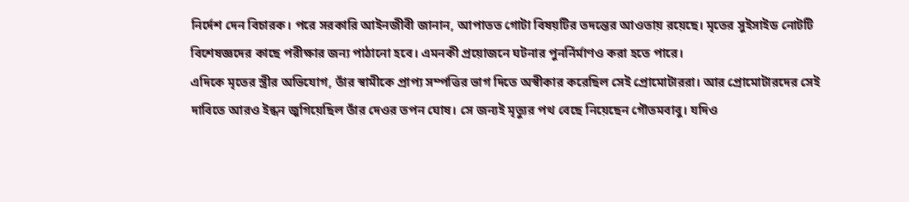নির্দেশ দেন বিচারক। পরে সরকারি আইনজীবী জানান, আপাতত গোটা বিষয়টির তদন্তের আওতায় রয়েছে। মৃতের সুইসাইড নোটটি বিশেষজ্ঞদের কাছে পরীক্ষার জন্য পাঠানো হবে। এমনকী প্রয়োজনে ঘটনার পুনর্নির্মাণও করা হতে পারে।
এদিকে মৃতের স্ত্রীর অভিযোগ, তাঁর স্বামীকে প্রাপ্য সম্পত্তির ভাগ দিতে অস্বীকার করেছিল সেই প্রোমোটাররা। আর প্রোমোটারদের সেই দাবিতে আরও ইন্ধন জুগিয়েছিল তাঁর দেওর তপন ঘোষ। সে জন্যই মৃত্যুর পথ বেছে নিয়েছেন গৌতমবাবু। যদিও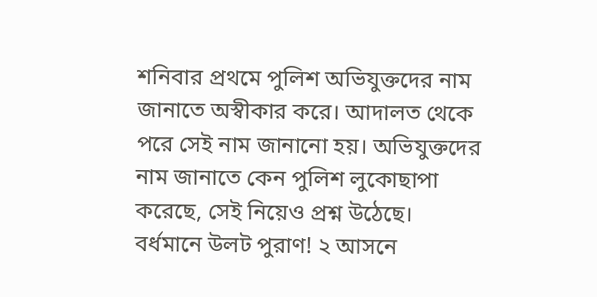শনিবার প্রথমে পুলিশ অভিযুক্তদের নাম জানাতে অস্বীকার করে। আদালত থেকে পরে সেই নাম জানানো হয়। অভিযুক্তদের নাম জানাতে কেন পুলিশ লুকোছাপা করেছে, সেই নিয়েও প্রশ্ন উঠেছে।
বর্ধমানে উলট পুরাণ! ২ আসনে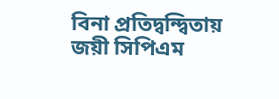বিনা প্রতিদ্বন্দ্বিতায় জয়ী সিপিএম